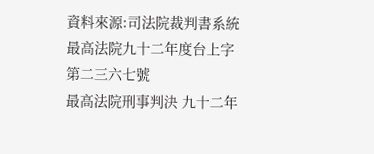資料來源:司法院裁判書系統
最高法院九十二年度台上字第二三六七號
最高法院刑事判決 九十二年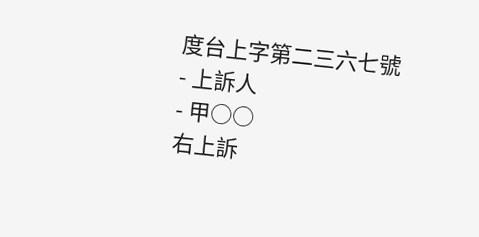度台上字第二三六七號
- 上訴人
- 甲○○
右上訴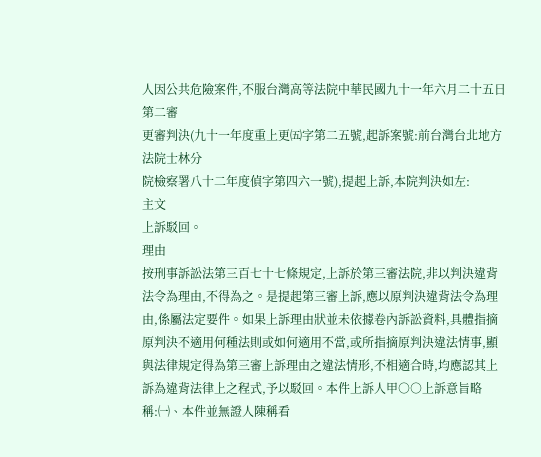人因公共危險案件,不服台灣高等法院中華民國九十一年六月二十五日第二審
更審判決(九十一年度重上更㈤字第二五號,起訴案號:前台灣台北地方法院士林分
院檢察署八十二年度偵字第四六一號),提起上訴,本院判決如左:
主文
上訴駁回。
理由
按刑事訴訟法第三百七十七條規定,上訴於第三審法院,非以判決違背法令為理由,不得為之。是提起第三審上訴,應以原判決違背法令為理由,係屬法定要件。如果上訴理由狀並未依據卷內訴訟資料,具體指摘原判決不適用何種法則或如何適用不當,或所指摘原判決違法情事,顯與法律規定得為第三審上訴理由之違法情形,不相適合時,均應認其上訴為違背法律上之程式,予以駁回。本件上訴人甲○○上訴意旨略稱:㈠、本件並無證人陳稱看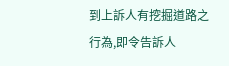到上訴人有挖掘道路之行為,即令告訴人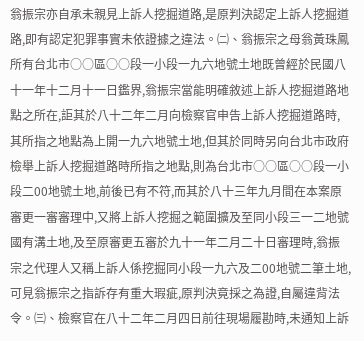翁振宗亦自承未親見上訴人挖掘道路,是原判決認定上訴人挖掘道路,即有認定犯罪事實未依證據之違法。㈡、翁振宗之母翁黃珠鳳所有台北市○○區○○段一小段一九六地號土地既曾經於民國八十一年十二月十一日鑑界,翁振宗當能明確敘述上訴人挖掘道路地點之所在,詎其於八十二年二月向檢察官申告上訴人挖掘道路時,其所指之地點為上開一九六地號土地,但其於同時另向台北市政府檢舉上訴人挖掘道路時所指之地點,則為台北市○○區○○段一小段二00地號土地,前後已有不符,而其於八十三年九月間在本案原審更一審審理中,又將上訴人挖掘之範圍擴及至同小段三一二地號國有溝土地,及至原審更五審於九十一年二月二十日審理時,翁振宗之代理人又稱上訴人係挖掘同小段一九六及二00地號二筆土地,可見翁振宗之指訴存有重大瑕疵,原判決竟採之為證,自屬違背法令。㈢、檢察官在八十二年二月四日前往現場履勘時,未通知上訴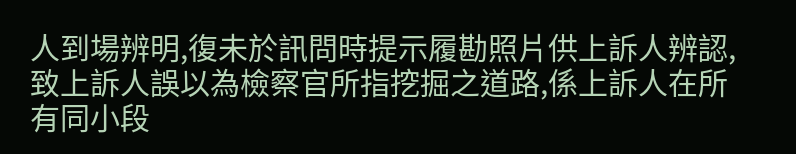人到場辨明,復未於訊問時提示履勘照片供上訴人辨認,致上訴人誤以為檢察官所指挖掘之道路,係上訴人在所有同小段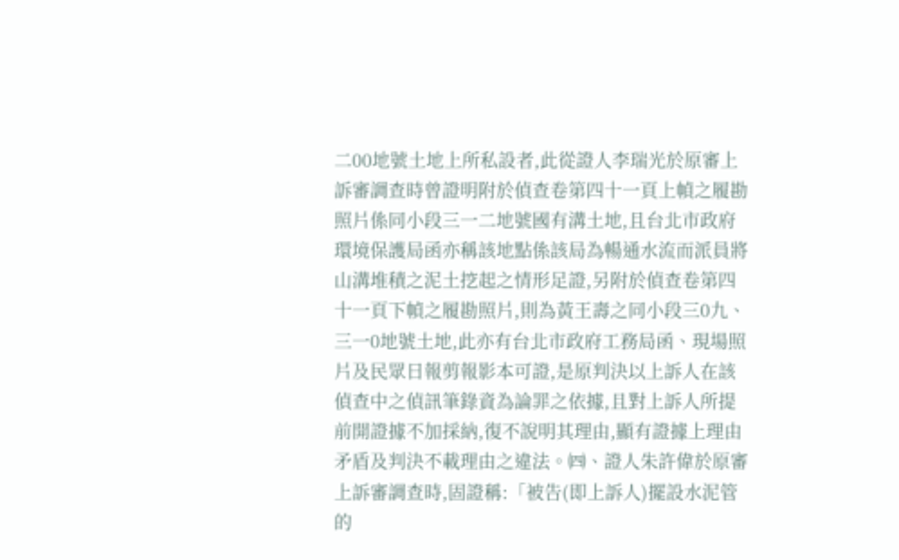二00地號土地上所私設者,此從證人李瑞光於原審上訴審調查時曾證明附於偵查卷第四十一頁上幀之履勘照片係同小段三一二地號國有溝土地,且台北市政府環境保護局函亦稱該地點係該局為暢通水流而派員將山溝堆積之泥土挖起之情形足證,另附於偵查卷第四十一頁下幀之履勘照片,則為黃王壽之同小段三0九、三一0地號土地,此亦有台北市政府工務局函、現場照片及民眾日報剪報影本可證,是原判決以上訴人在該偵查中之偵訊筆錄資為論罪之依據,且對上訴人所提前開證據不加採納,復不說明其理由,顯有證據上理由矛盾及判決不載理由之違法。㈣、證人朱許偉於原審上訴審調查時,固證稱:「被告(即上訴人)擺設水泥管的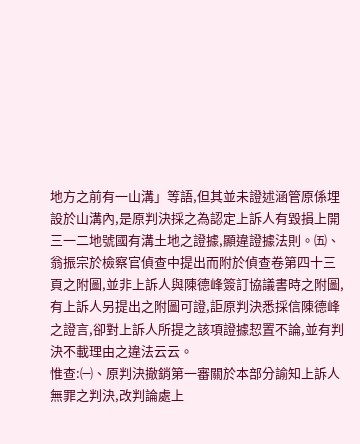地方之前有一山溝」等語,但其並未證述涵管原係埋設於山溝內,是原判決採之為認定上訴人有毀損上開三一二地號國有溝土地之證據,顯違證據法則。㈤、翁振宗於檢察官偵查中提出而附於偵查卷第四十三頁之附圖,並非上訴人與陳德峰簽訂協議書時之附圖,有上訴人另提出之附圖可證,詎原判決悉採信陳德峰之證言,卻對上訴人所提之該項證據恝置不論,並有判決不載理由之違法云云。
惟查:㈠、原判決撤銷第一審關於本部分諭知上訴人無罪之判決,改判論處上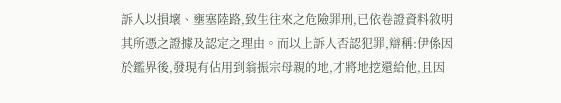訴人以損壞、壅塞陸路,致生往來之危險罪刑,已依卷證資料敘明其所憑之證據及認定之理由。而以上訴人否認犯罪,辯稱:伊係因於鑑界後,發現有佔用到翁振宗母親的地,才將地挖還給他,且因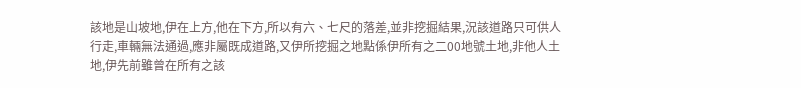該地是山坡地,伊在上方,他在下方,所以有六、七尺的落差,並非挖掘結果,況該道路只可供人行走,車輛無法通過,應非屬既成道路,又伊所挖掘之地點係伊所有之二00地號土地,非他人土地,伊先前雖曾在所有之該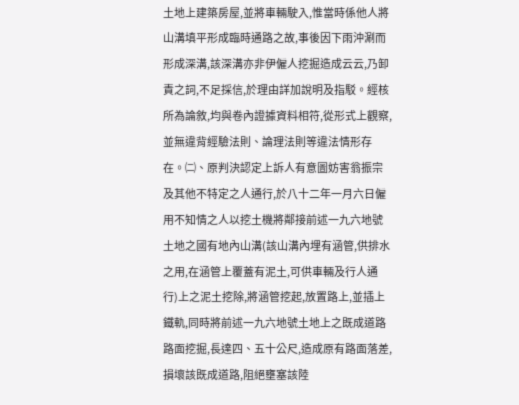土地上建築房屋,並將車輛駛入,惟當時係他人將山溝填平形成臨時通路之故,事後因下雨沖涮而形成深溝,該深溝亦非伊僱人挖掘造成云云,乃卸責之詞,不足採信,於理由詳加說明及指駁。經核所為論敘,均與卷內證據資料相符,從形式上觀察,並無違背經驗法則、論理法則等違法情形存在。㈡、原判決認定上訴人有意圖妨害翁振宗及其他不特定之人通行,於八十二年一月六日僱用不知情之人以挖土機將鄰接前述一九六地號土地之國有地內山溝(該山溝內埋有涵管,供排水之用,在涵管上覆蓋有泥土,可供車輛及行人通行)上之泥土挖除,將涵管挖起,放置路上,並插上鐵軌,同時將前述一九六地號土地上之既成道路路面挖掘,長達四、五十公尺,造成原有路面落差,損壞該既成道路,阻絕壅塞該陸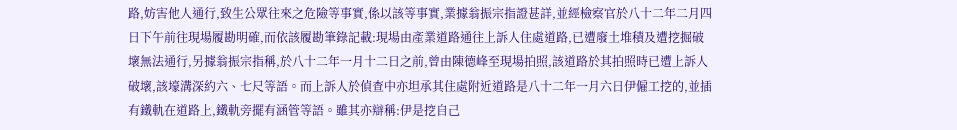路,妨害他人通行,致生公眾往來之危險等事實,係以該等事實,業據翁振宗指證甚詳,並經檢察官於八十二年二月四日下午前往現場履勘明確,而依該履勘筆錄記載:現場由產業道路通往上訴人住處道路,已遭廢土堆積及遭挖掘破壞無法通行,另據翁振宗指稱,於八十二年一月十二日之前,曾由陳德峰至現場拍照,該道路於其拍照時已遭上訴人破壞,該壕溝深約六、七尺等語。而上訴人於偵查中亦坦承其住處附近道路是八十二年一月六日伊僱工挖的,並插有鐵軌在道路上,鐵軌旁擺有涵管等語。雖其亦辯稱:伊是挖自己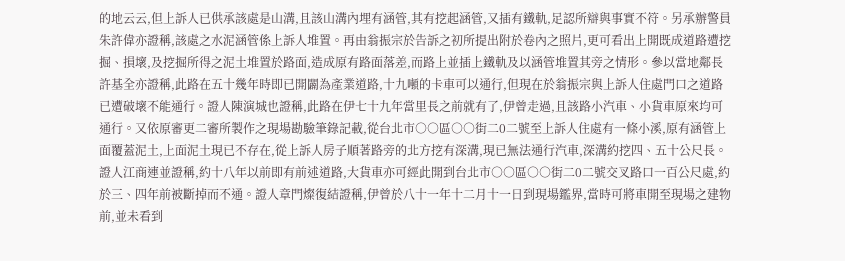的地云云,但上訴人已供承該處是山溝,且該山溝內埋有涵管,其有挖起涵管,又插有鐵軌,足認所辯與事實不符。另承辦警員朱許偉亦證稱,該處之水泥涵管係上訴人堆置。再由翁振宗於告訴之初所提出附於卷內之照片,更可看出上開既成道路遭挖掘、損壞,及挖掘所得之泥土堆置於路面,造成原有路面落差,而路上並插上鐵軌及以涵管堆置其旁之情形。參以當地鄰長許基全亦證稱,此路在五十幾年時即已開闢為產業道路,十九噸的卡車可以通行,但現在於翁振宗與上訴人住處門口之道路已遭破壞不能通行。證人陳演城也證稱,此路在伊七十九年當里長之前就有了,伊曾走過,且該路小汽車、小貨車原來均可通行。又依原審更二審所製作之現場勘驗筆錄記載,從台北市○○區○○街二0二號至上訴人住處有一條小溪,原有涵管上面覆蓋泥土,上面泥土現已不存在,從上訴人房子順著路旁的北方挖有深溝,現已無法通行汽車,深溝約挖四、五十公尺長。證人江商連並證稱,約十八年以前即有前述道路,大貨車亦可經此開到台北市○○區○○街二0二號交叉路口一百公尺處,約於三、四年前被斷掉而不通。證人章門燦復結證稱,伊曾於八十一年十二月十一日到現場鑑界,當時可將車開至現場之建物前,並未看到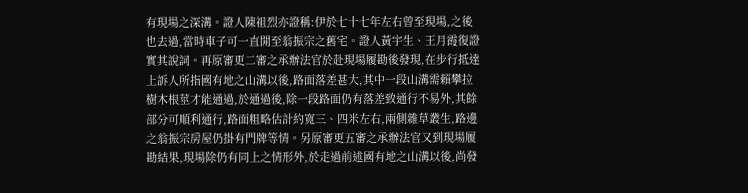有現場之深溝。證人陳祖烈亦證稱:伊於七十七年左右曾至現場,之後也去過,當時車子可一直開至翁振宗之舊宅。證人黃宇生、王月霞復證實其說詞。再原審更二審之承辦法官於赴現場履勘後發現,在步行抵達上訴人所指國有地之山溝以後,路面落差甚大,其中一段山溝需賴攀拉樹木根莖才能通過,於通過後,除一段路面仍有落差致通行不易外,其餘部分可順利通行,路面粗略估計約寬三、四米左右,兩側雜草叢生,路邊之翁振宗房屋仍掛有門牌等情。另原審更五審之承辦法官又到現場履勘結果,現場除仍有同上之情形外,於走過前述國有地之山溝以後,尚發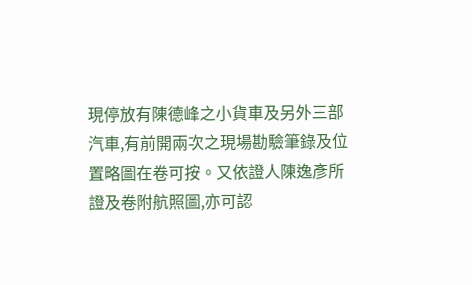現停放有陳德峰之小貨車及另外三部汽車,有前開兩次之現場勘驗筆錄及位置略圖在卷可按。又依證人陳逸彥所證及卷附航照圖,亦可認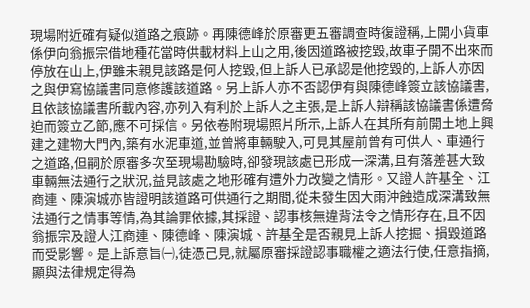現場附近確有疑似道路之痕跡。再陳德峰於原審更五審調查時復證稱,上開小貨車係伊向翁振宗借地種花當時供載材料上山之用,後因道路被挖毀,故車子開不出來而停放在山上,伊雖未親見該路是何人挖毀,但上訴人已承認是他挖毀的,上訴人亦因之與伊寫協議書同意修護該道路。另上訴人亦不否認伊有與陳德峰簽立該協議書,且依該協議書所載內容,亦列入有利於上訴人之主張,是上訴人辯稱該協議書係遭脅迫而簽立乙節,應不可採信。另依卷附現場照片所示,上訴人在其所有前開土地上興建之建物大門內,築有水泥車道,並曾將車輛駛入,可見其屋前曾有可供人、車通行之道路,但嗣於原審多次至現場勘驗時,卻發現該處已形成一深溝,且有落差甚大致車輛無法通行之狀況,益見該處之地形確有遭外力改變之情形。又證人許基全、江商連、陳演城亦皆證明該道路可供通行之期間,從未發生因大雨沖蝕造成深溝致無法通行之情事等情,為其論罪依據,其採證、認事核無違背法令之情形存在,且不因翁振宗及證人江商連、陳德峰、陳演城、許基全是否親見上訴人挖掘、損毀道路而受影響。是上訴意旨㈠,徒憑己見,就屬原審採證認事職權之適法行使,任意指摘,顯與法律規定得為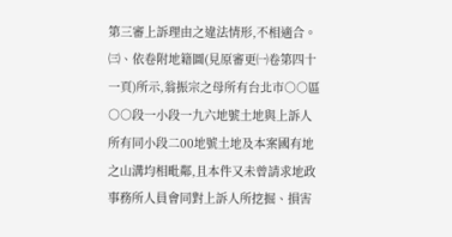第三審上訴理由之違法情形,不相適合。㈢、依卷附地籍圖(見原審更㈠卷第四十一頁)所示,翁振宗之母所有台北市○○區○○段一小段一九六地號土地與上訴人所有同小段二00地號土地及本案國有地之山溝均相毗鄰,且本件又未曾請求地政事務所人員會同對上訴人所挖掘、損害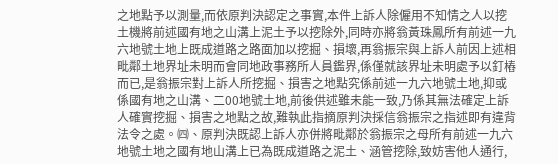之地點予以測量,而依原判決認定之事實,本件上訴人除僱用不知情之人以挖土機將前述國有地之山溝上泥土予以挖除外,同時亦將翁黃珠鳳所有前述一九六地號土地上既成道路之路面加以挖掘、損壞,再翁振宗與上訴人前因上述相毗鄰土地界址未明而會同地政事務所人員鑑界,係僅就該界址未明處予以釘樁而已,是翁振宗對上訴人所挖掘、損害之地點究係前述一九六地號土地,抑或係國有地之山溝、二00地號土地,前後供述雖未能一致,乃係其無法確定上訴人確實挖掘、損害之地點之故,難執此指摘原判決採信翁振宗之指述即有違背法令之處。㈣、原判決既認上訴人亦併將毗鄰於翁振宗之母所有前述一九六地號土地之國有地山溝上已為既成道路之泥土、涵管挖除,致妨害他人通行,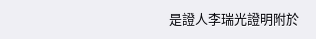是證人李瑞光證明附於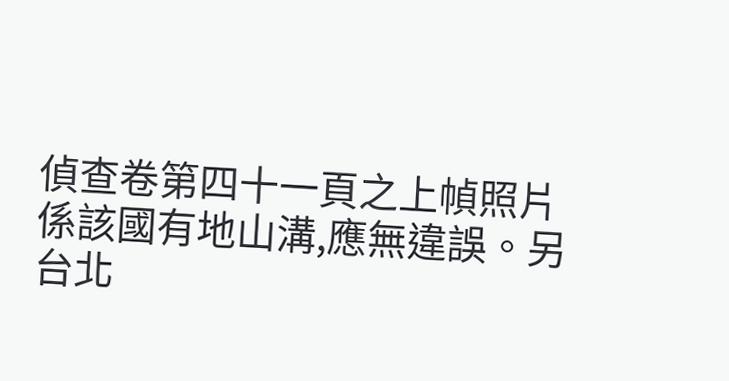偵查卷第四十一頁之上幀照片係該國有地山溝,應無違誤。另台北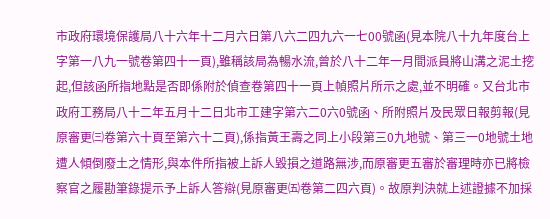市政府環境保護局八十六年十二月六日第八六二四九六一七00號函(見本院八十九年度台上字第一八九一號卷第四十一頁),雖稱該局為暢水流,曾於八十二年一月間派員將山溝之泥土挖起,但該函所指地點是否即係附於偵查卷第四十一頁上幀照片所示之處,並不明確。又台北市政府工務局八十二年五月十二日北市工建字第六二0六0號函、所附照片及民眾日報剪報(見原審更㈢卷第六十頁至第六十二頁),係指黃王壽之同上小段第三0九地號、第三一0地號土地遭人傾倒廢土之情形,與本件所指被上訴人毀損之道路無涉,而原審更五審於審理時亦已將檢察官之履勘筆錄提示予上訴人答辯(見原審更㈤卷第二四六頁)。故原判決就上述證據不加採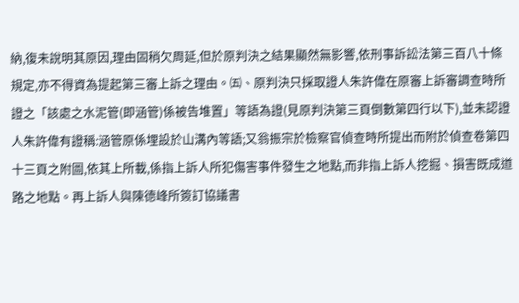納,復未說明其原因,理由固稍欠周延,但於原判決之結果顯然無影響,依刑事訴訟法第三百八十條規定,亦不得資為提起第三審上訴之理由。㈤、原判決只採取證人朱許偉在原審上訴審調查時所證之「該處之水泥管(即涵管)係被告堆置」等語為證(見原判決第三頁倒數第四行以下),並未認證人朱許偉有證稱:涵管原係埋設於山溝內等語;又翁振宗於檢察官偵查時所提出而附於偵查卷第四十三頁之附圖,依其上所載,係指上訴人所犯傷害事件發生之地點,而非指上訴人挖掘、損害既成道路之地點。再上訴人與陳德峰所簽訂協議書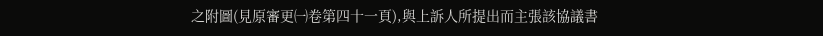之附圖(見原審更㈠卷第四十一頁),與上訴人所提出而主張該協議書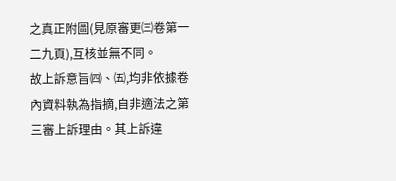之真正附圖(見原審更㈢卷第一二九頁),互核並無不同。
故上訴意旨㈣、㈤,均非依據卷內資料執為指摘,自非適法之第三審上訴理由。其上訴違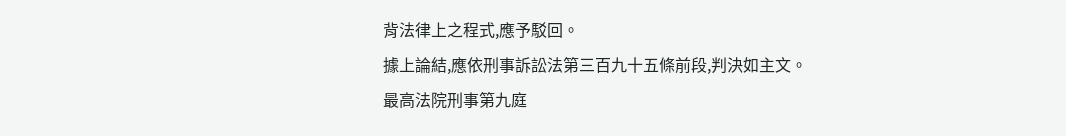背法律上之程式,應予駁回。
據上論結,應依刑事訴訟法第三百九十五條前段,判決如主文。
最高法院刑事第九庭